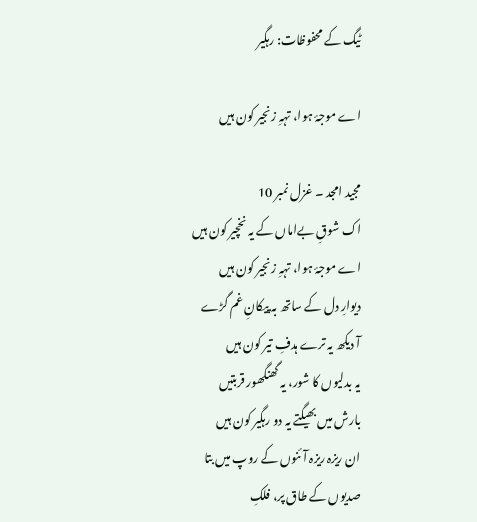ٹیگ کے محفوظات: رہگیر

اے موجۂ ہوا، تہہِ زنجیر کون ہیں

مجید امجد ۔ غزل نمبر 10
اک شوقِ بےاماں کے یہ نخچیر کون ہیں
اے موجۂ ہوا، تہہِ زنجیر کون ہیں
دیوارِ دل کے ساتھ بہ پیکانِ غم گڑے
آ دیکھ یہ ترے ہدفِ تیر کون ہیں
یہ بدلیوں کا شور، یہ گھنگھور قربتیں
بارش میں بھیگتے یہ دو رہگیر کون ہیں
ان ریزہ ریزہ آئنوں کے روپ میں بتا
صدیوں کے طاق پر، فلکِ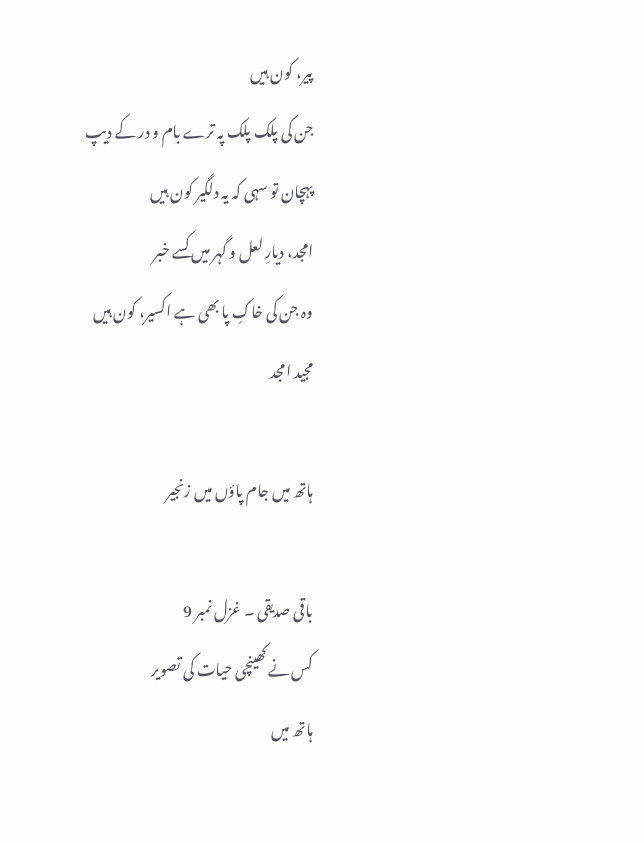پیر، کون ہیں
جن کی پلک پلک پہ ترے بام و در کے دیپ
پہچان تو سہی کہ یہ دلگیر کون ہیں
امجد، دیارِ لعل و گہر میں کسے خبر
وہ جن کی خاکِ پا بھی ہے اکسیر، کون ہیں
مجید امجد

ہاتھ میں جام پاؤں میں زنجیر

باقی صدیقی ۔ غزل نمبر 9
کس نے کھینچی حیات کی تصویر
ہاتھ میں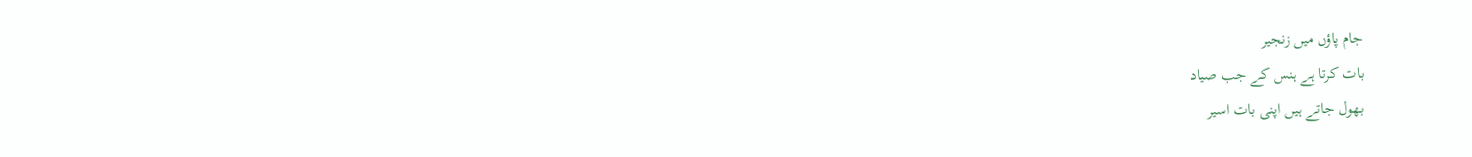جام پاؤں میں زنجیر
بات کرتا ہے ہنس کے جب صیاد
بھول جاتے ہیں اپنی بات اسیر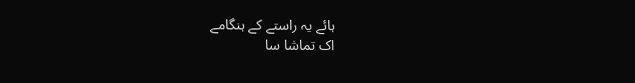ہائے یہ راستے کے ہنگامے
اک تماشا سا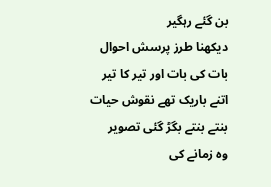بن گئے رہگیر
دیکھنا طرز پرسش احوال
بات کی بات اور تیر کا تیر
اتنے باریک تھے نقوش حیات
بنتے بنتے بگڑ گئی تصویر
وہ زمانے کی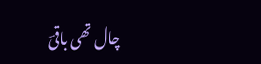چال تھی باقیؔ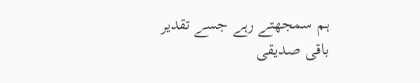ہم سمجھتے رہے جسے تقدیر
باقی صدیقی